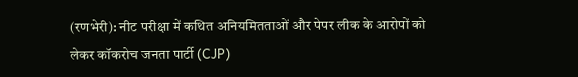(रणभेरी): नीट परीक्षा में कथित अनियमितताओं और पेपर लीक के आरोपों को लेकर कॉकरोच जनता पार्टी (CJP)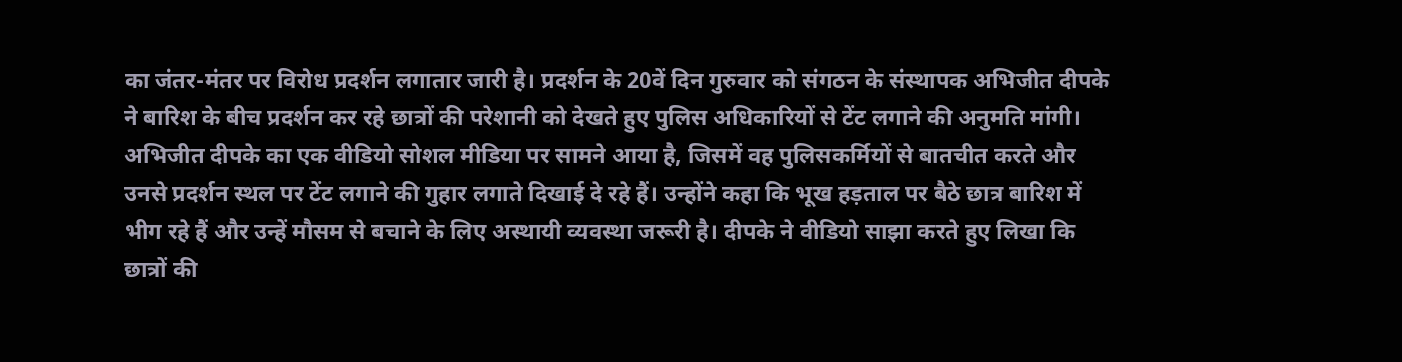का जंतर-मंतर पर विरोध प्रदर्शन लगातार जारी है। प्रदर्शन के 20वें दिन गुरुवार को संगठन के संस्थापक अभिजीत दीपके ने बारिश के बीच प्रदर्शन कर रहे छात्रों की परेशानी को देखते हुए पुलिस अधिकारियों से टेंट लगाने की अनुमति मांगी।
अभिजीत दीपके का एक वीडियो सोशल मीडिया पर सामने आया है, जिसमें वह पुलिसकर्मियों से बातचीत करते और उनसे प्रदर्शन स्थल पर टेंट लगाने की गुहार लगाते दिखाई दे रहे हैं। उन्होंने कहा कि भूख हड़ताल पर बैठे छात्र बारिश में भीग रहे हैं और उन्हें मौसम से बचाने के लिए अस्थायी व्यवस्था जरूरी है। दीपके ने वीडियो साझा करते हुए लिखा कि छात्रों की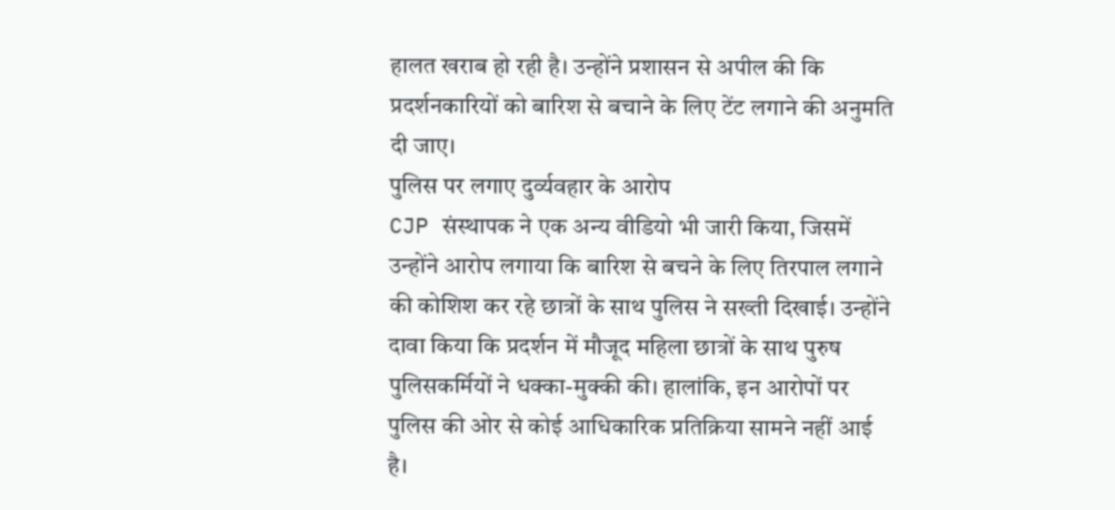हालत खराब हो रही है। उन्होंने प्रशासन से अपील की कि प्रदर्शनकारियों को बारिश से बचाने के लिए टेंट लगाने की अनुमति दी जाए।
पुलिस पर लगाए दुर्व्यवहार के आरोप
CJP संस्थापक ने एक अन्य वीडियो भी जारी किया, जिसमें उन्होंने आरोप लगाया कि बारिश से बचने के लिए तिरपाल लगाने की कोशिश कर रहे छात्रों के साथ पुलिस ने सख्ती दिखाई। उन्होंने दावा किया कि प्रदर्शन में मौजूद महिला छात्रों के साथ पुरुष पुलिसकर्मियों ने धक्का-मुक्की की। हालांकि, इन आरोपों पर पुलिस की ओर से कोई आधिकारिक प्रतिक्रिया सामने नहीं आई है।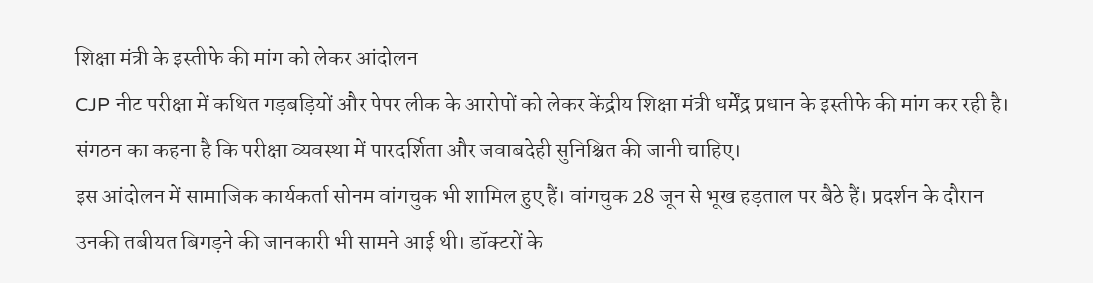शिक्षा मंत्री के इस्तीफे की मांग को लेकर आंदोलन
CJP नीट परीक्षा में कथित गड़बड़ियों और पेपर लीक के आरोपों को लेकर केंद्रीय शिक्षा मंत्री धर्मेंद्र प्रधान के इस्तीफे की मांग कर रही है। संगठन का कहना है कि परीक्षा व्यवस्था में पारदर्शिता और जवाबदेही सुनिश्चित की जानी चाहिए।
इस आंदोलन में सामाजिक कार्यकर्ता सोनम वांगचुक भी शामिल हुए हैं। वांगचुक 28 जून से भूख हड़ताल पर बैठे हैं। प्रदर्शन के दौरान उनकी तबीयत बिगड़ने की जानकारी भी सामने आई थी। डॉक्टरों के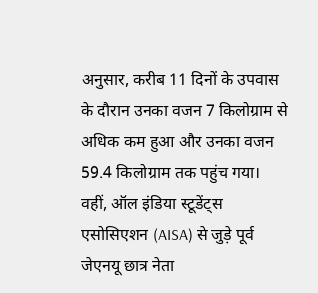अनुसार, करीब 11 दिनों के उपवास के दौरान उनका वजन 7 किलोग्राम से अधिक कम हुआ और उनका वजन 59.4 किलोग्राम तक पहुंच गया।
वहीं, ऑल इंडिया स्टूडेंट्स एसोसिएशन (AISA) से जुड़े पूर्व जेएनयू छात्र नेता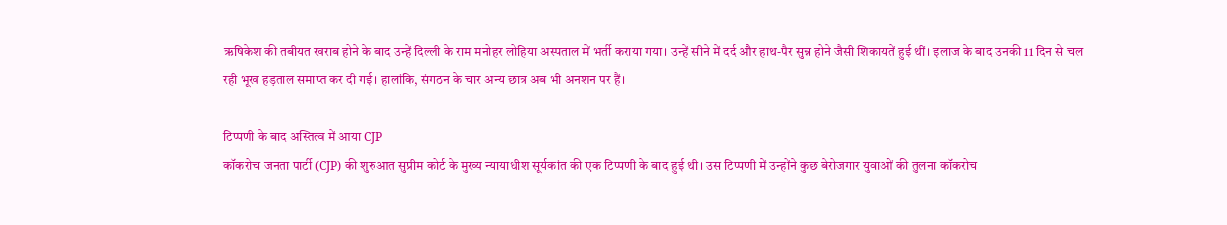ऋषिकेश की तबीयत खराब होने के बाद उन्हें दिल्ली के राम मनोहर लोहिया अस्पताल में भर्ती कराया गया। उन्हें सीने में दर्द और हाथ-पैर सुन्न होने जैसी शिकायतें हुई थीं। इलाज के बाद उनकी 11 दिन से चल रही भूख हड़ताल समाप्त कर दी गई। हालांकि, संगठन के चार अन्य छात्र अब भी अनशन पर हैं।

टिप्पणी के बाद अस्तित्व में आया CJP
कॉकरोच जनता पार्टी (CJP) की शुरुआत सुप्रीम कोर्ट के मुख्य न्यायाधीश सूर्यकांत की एक टिप्पणी के बाद हुई थी। उस टिप्पणी में उन्होंने कुछ बेरोजगार युवाओं की तुलना कॉकरोच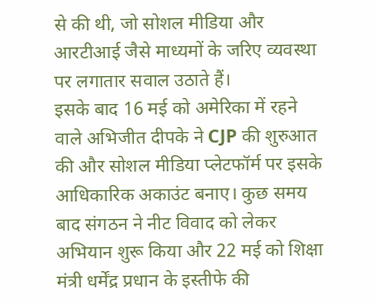से की थी, जो सोशल मीडिया और आरटीआई जैसे माध्यमों के जरिए व्यवस्था पर लगातार सवाल उठाते हैं।
इसके बाद 16 मई को अमेरिका में रहने वाले अभिजीत दीपके ने CJP की शुरुआत की और सोशल मीडिया प्लेटफॉर्म पर इसके आधिकारिक अकाउंट बनाए। कुछ समय बाद संगठन ने नीट विवाद को लेकर अभियान शुरू किया और 22 मई को शिक्षा मंत्री धर्मेंद्र प्रधान के इस्तीफे की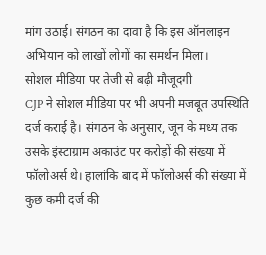मांग उठाई। संगठन का दावा है कि इस ऑनलाइन अभियान को लाखों लोगों का समर्थन मिला।
सोशल मीडिया पर तेजी से बढ़ी मौजूदगी
CJP ने सोशल मीडिया पर भी अपनी मजबूत उपस्थिति दर्ज कराई है। संगठन के अनुसार, जून के मध्य तक उसके इंस्टाग्राम अकाउंट पर करोड़ों की संख्या में फॉलोअर्स थे। हालांकि बाद में फॉलोअर्स की संख्या में कुछ कमी दर्ज की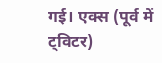गई। एक्स (पूर्व में ट्विटर)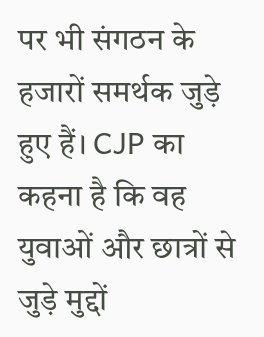पर भी संगठन के हजारों समर्थक जुड़े हुए हैं। CJP का कहना है कि वह युवाओं और छात्रों से जुड़े मुद्दों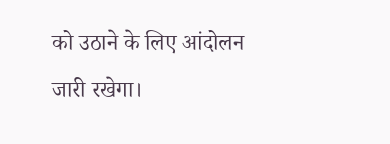को उठाने के लिए आंदोलन जारी रखेगा।